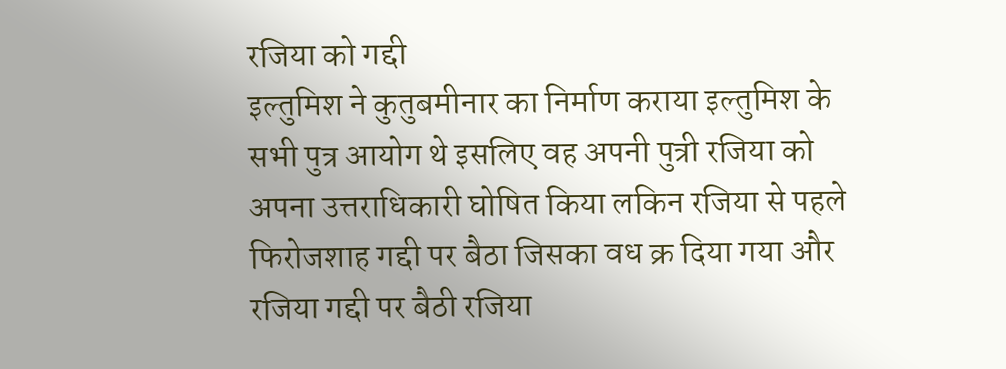रजिया को गद्दी
इल्तुमिश ने कुतुबमीनार का निर्माण कराया इल्तुमिश के सभी पुत्र आयोग थे इसलिए वह अपनी पुत्री रजिया को अपना उत्तराधिकारी घोषित किया लकिन रजिया से पहले फिरोजशाह गद्दी पर बैठा जिसका वध क्र दिया गया और रजिया गद्दी पर बैठी रजिया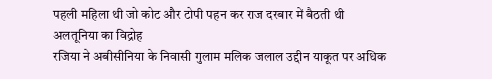पहली महिला थी जो कोट और टोपी पहन कर राज दरबार में बैठती थी
अलतूनिया का विद्रोह
रजिया ने अबीसीनिया के निवासी गुलाम मलिक जलाल उद्दीन याकूत पर अधिक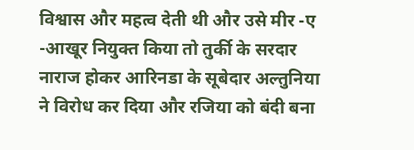विश्वास और महत्व देती थी और उसे मीर -ए -आखूर नियुक्त किया तो तुर्की के सरदार नाराज होकर आरिनडा के सूबेदार अल्तुनिया ने विरोध कर दिया और रजिया को बंदी बना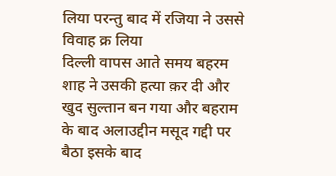लिया परन्तु बाद में रजिया ने उससे विवाह क्र लिया
दिल्ली वापस आते समय बहरम शाह ने उसकी हत्या क़र दी और खुद सुल्तान बन गया और बहराम के बाद अलाउद्दीन मसूद गद्दी पर बैठा इसके बाद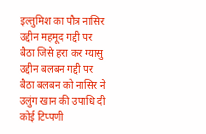इल्तुमिश का पौत्र नासिर उद्दीन महमूद गद्दी पर बैठा जिसे हरा कर ग्यासु उद्दीन बलबन गद्दी पर बैठा बलबन को नासिर ने उलुंग खान की उपाधि दी
कोई टिप्पणी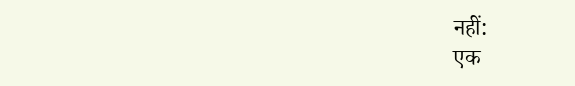नहीं:
एक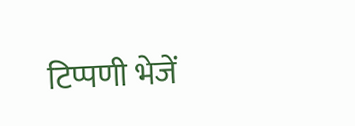टिप्पणी भेजें